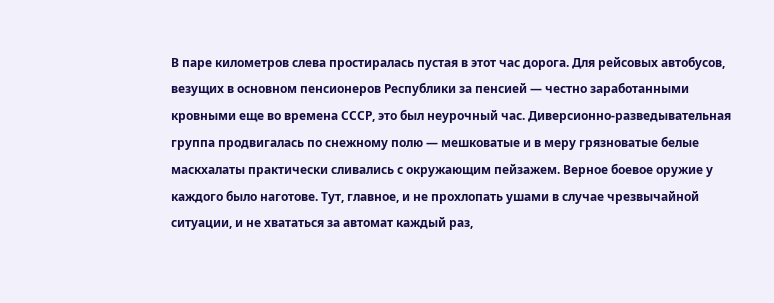В паре километров слева простиралась пустая в этот час дорога. Для рейсовых автобусов, везущих в основном пенсионеров Республики за пенсией — честно заработанными кровными еще во времена СССР, это был неурочный час. Диверсионно-разведывательная группа продвигалась по снежному полю — мешковатые и в меру грязноватые белые маскхалаты практически сливались с окружающим пейзажем. Верное боевое оружие у каждого было наготове. Тут, главное, и не прохлопать ушами в случае чрезвычайной ситуации, и не хвататься за автомат каждый раз,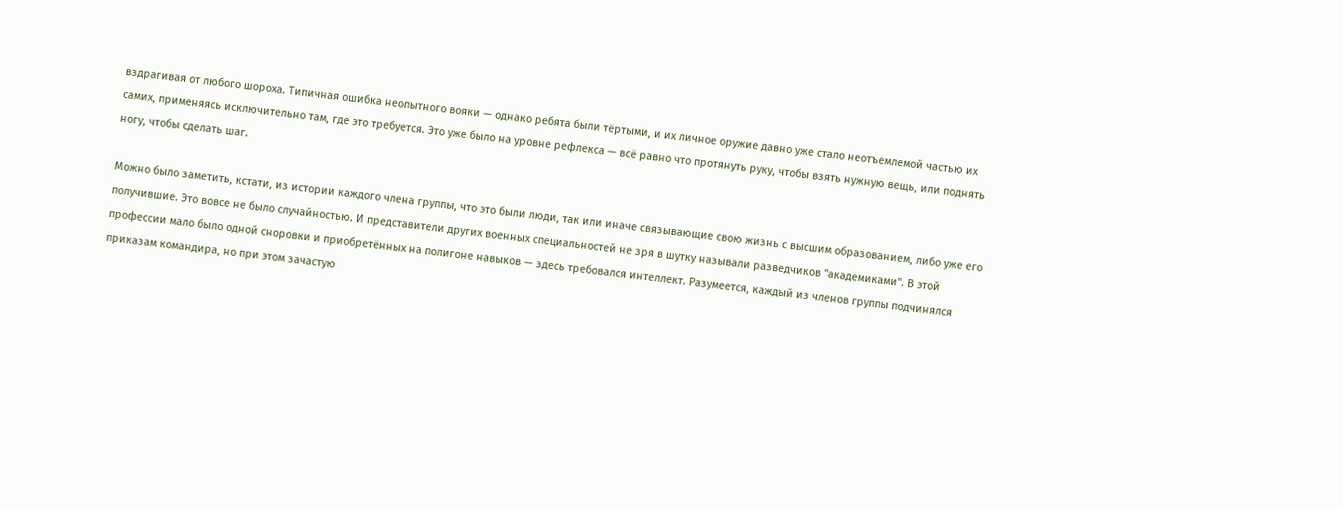вздрагивая от любого шороха. Типичная ошибка неопытного вояки — однако ребята были тёртыми, и их личное оружие давно уже стало неотъемлемой частью их самих, применяясь исключительно там, где это требуется. Это уже было на уровне рефлекса — всё равно что протянуть руку, чтобы взять нужную вещь, или поднять ногу, чтобы сделать шаг.

Можно было заметить, кстати, из истории каждого члена группы, что это были люди, так или иначе связывающие свою жизнь с высшим образованием, либо уже его получившие. Это вовсе не было случайностью. И представители других военных специальностей не зря в шутку называли разведчиков "академиками". В этой профессии мало было одной сноровки и приобретённых на полигоне навыков — здесь требовался интеллект. Разумеется, каждый из членов группы подчинялся приказам командира, но при этом зачастую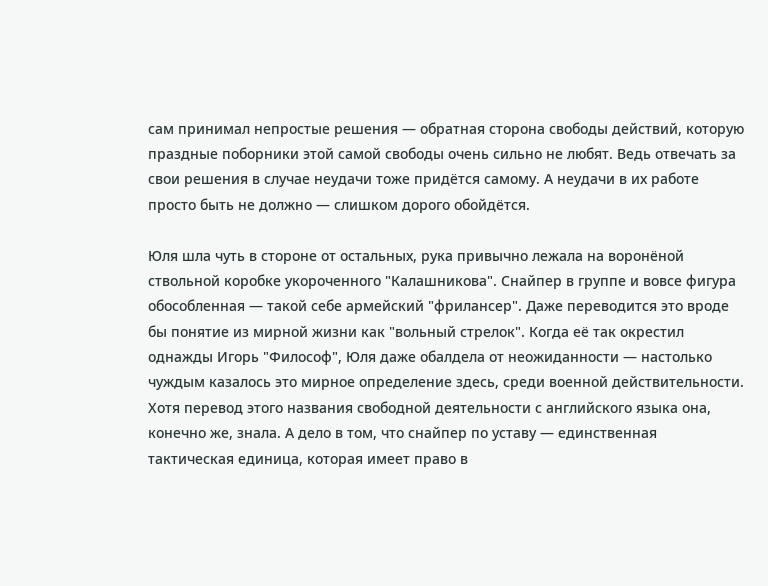сам принимал непростые решения — обратная сторона свободы действий, которую праздные поборники этой самой свободы очень сильно не любят. Ведь отвечать за свои решения в случае неудачи тоже придётся самому. А неудачи в их работе просто быть не должно — слишком дорого обойдётся.

Юля шла чуть в стороне от остальных, рука привычно лежала на воронёной ствольной коробке укороченного "Калашникова". Снайпер в группе и вовсе фигура обособленная — такой себе армейский "фрилансер". Даже переводится это вроде бы понятие из мирной жизни как "вольный стрелок". Когда её так окрестил однажды Игорь "Философ", Юля даже обалдела от неожиданности — настолько чуждым казалось это мирное определение здесь, среди военной действительности. Хотя перевод этого названия свободной деятельности с английского языка она, конечно же, знала. А дело в том, что снайпер по уставу — единственная тактическая единица, которая имеет право в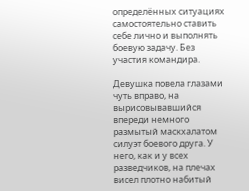определённых ситуациях самостоятельно ставить себе лично и выполнять боевую задачу. Без участия командира.

Девушка повела глазами чуть вправо, на вырисовывавшийся впереди немного размытый маскхалатом силуэт боевого друга. У него, как и у всех разведчиков, на плечах висел плотно набитый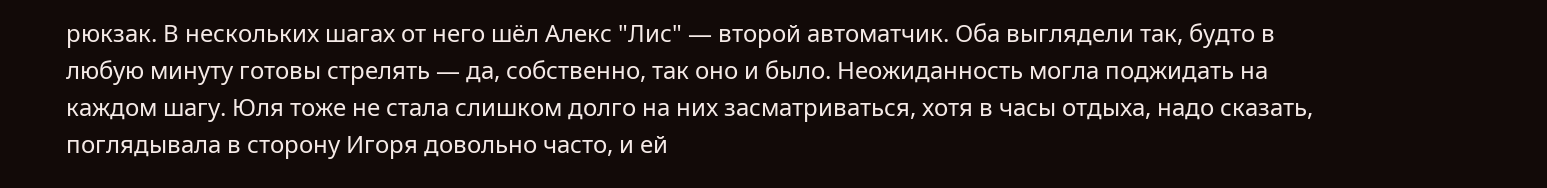рюкзак. В нескольких шагах от него шёл Алекс "Лис" — второй автоматчик. Оба выглядели так, будто в любую минуту готовы стрелять — да, собственно, так оно и было. Неожиданность могла поджидать на каждом шагу. Юля тоже не стала слишком долго на них засматриваться, хотя в часы отдыха, надо сказать, поглядывала в сторону Игоря довольно часто, и ей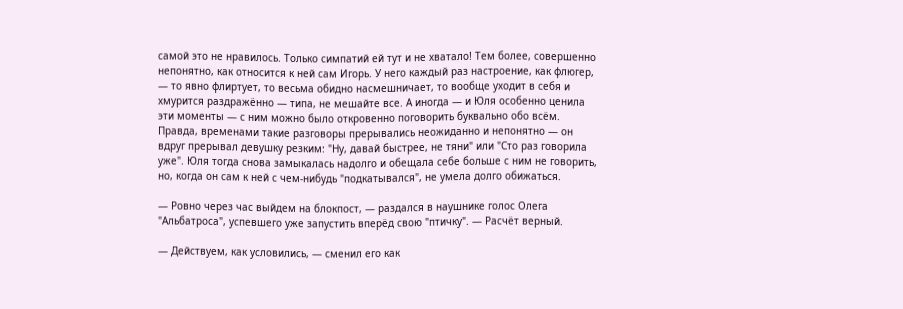самой это не нравилось. Только симпатий ей тут и не хватало! Тем более, совершенно непонятно, как относится к ней сам Игорь. У него каждый раз настроение, как флюгер, — то явно флиртует, то весьма обидно насмешничает, то вообще уходит в себя и хмурится раздражённо — типа, не мешайте все. А иногда — и Юля особенно ценила эти моменты — с ним можно было откровенно поговорить буквально обо всём. Правда, временами такие разговоры прерывались неожиданно и непонятно — он вдруг прерывал девушку резким: "Ну, давай быстрее, не тяни" или "Сто раз говорила уже". Юля тогда снова замыкалась надолго и обещала себе больше с ним не говорить, но, когда он сам к ней с чем-нибудь "подкатывался", не умела долго обижаться.

— Ровно через час выйдем на блокпост, — раздался в наушнике голос Олега "Альбатроса", успевшего уже запустить вперёд свою "птичку". — Расчёт верный.

— Действуем, как условились, — сменил его как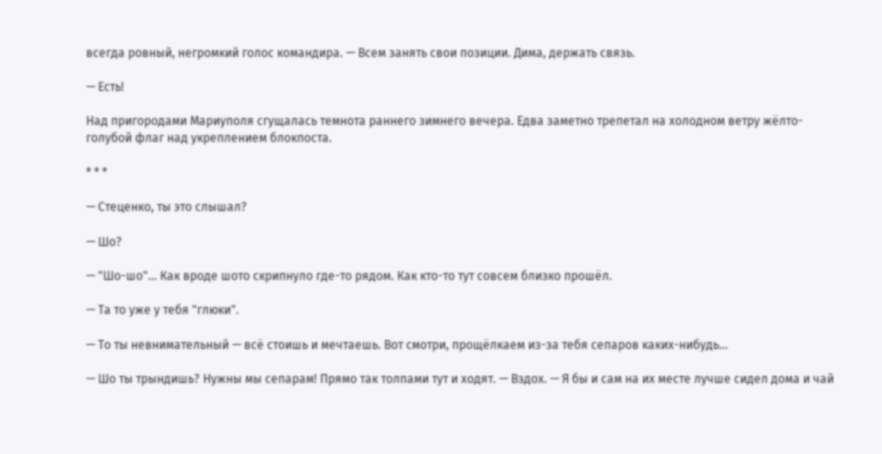всегда ровный, негромкий голос командира. — Всем занять свои позиции. Дима, держать связь.

— Есть!

Над пригородами Мариуполя сгущалась темнота раннего зимнего вечера. Едва заметно трепетал на холодном ветру жёлто-голубой флаг над укреплением блокпоста.

* * *

— Стеценко, ты это слышал?

— Шо?

— "Шо-шо"… Как вроде шото скрипнуло где-то рядом. Как кто-то тут совсем близко прошёл.

— Та то уже у тебя "глюки".

— То ты невнимательный — всё стоишь и мечтаешь. Вот смотри, прощёлкаем из-за тебя сепаров каких-нибудь…

— Шо ты трындишь? Нужны мы сепарам! Прямо так толпами тут и ходят. — Вздох. — Я бы и сам на их месте лучше сидел дома и чай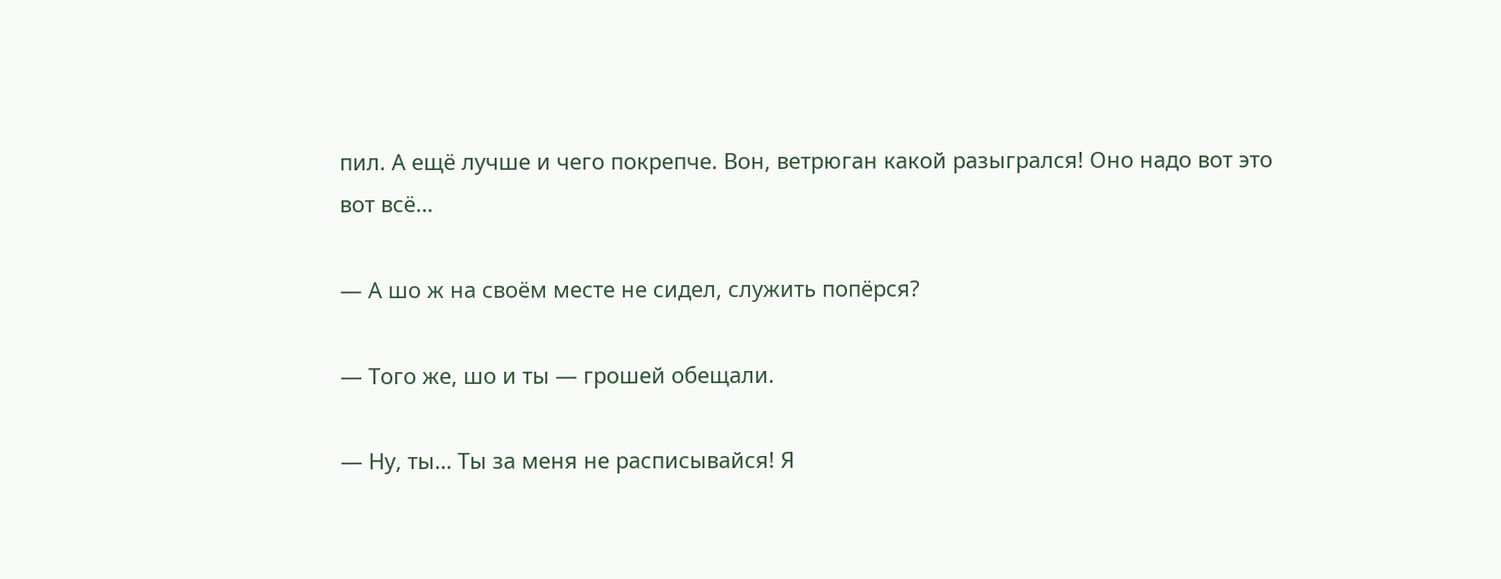пил. А ещё лучше и чего покрепче. Вон, ветрюган какой разыгрался! Оно надо вот это вот всё…

— А шо ж на своём месте не сидел, служить попёрся?

— Того же, шо и ты — грошей обещали.

— Ну, ты… Ты за меня не расписывайся! Я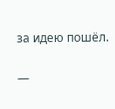за идею пошёл.

—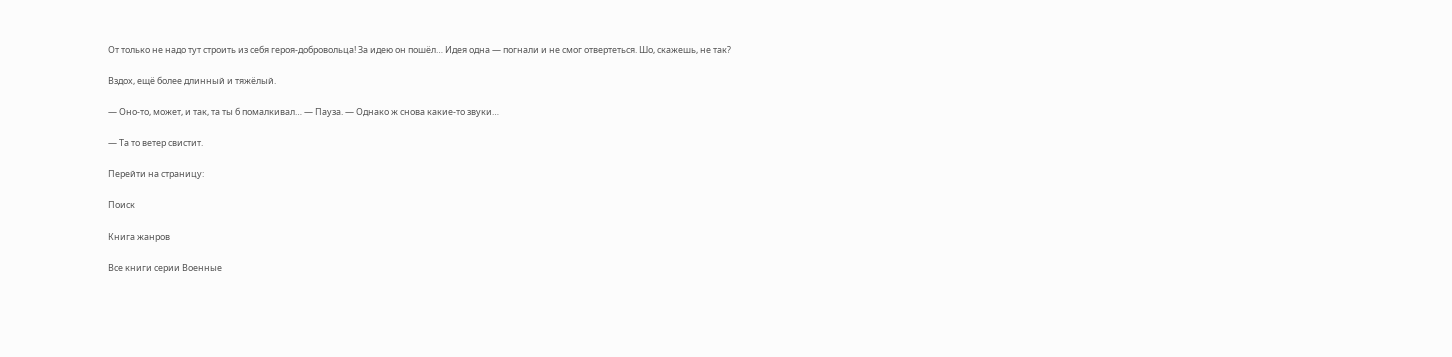От только не надо тут строить из себя героя-добровольца! За идею он пошёл… Идея одна — погнали и не смог отвертеться. Шо, скажешь, не так?

Вздох, ещё более длинный и тяжёлый.

— Оно-то, может, и так, та ты б помалкивал… — Пауза. — Однако ж снова какие-то звуки…

— Та то ветер свистит.

Перейти на страницу:

Поиск

Книга жанров

Все книги серии Военные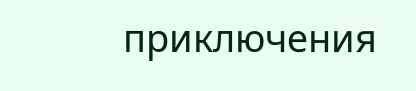приключения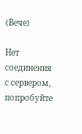(Вече)

Нет соединения с сервером, попробуйте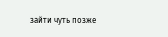зайти чуть позже